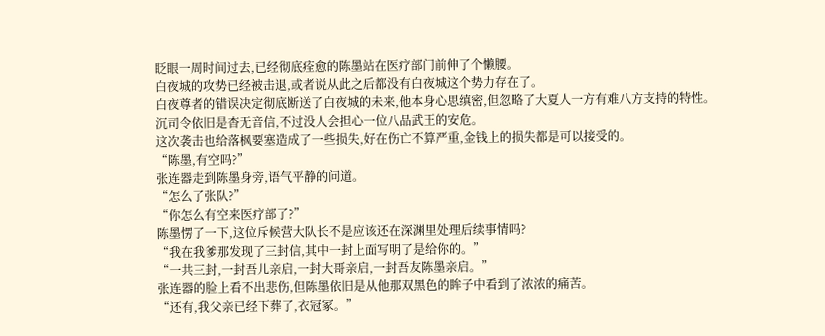眨眼一周时间过去,已经彻底痊愈的陈墨站在医疗部门前伸了个懒腰。
白夜城的攻势已经被击退,或者说从此之后都没有白夜城这个势力存在了。
白夜尊者的错误决定彻底断送了白夜城的未来,他本身心思缜密,但忽略了大夏人一方有难八方支持的特性。
沉司令依旧是杳无音信,不过没人会担心一位八品武王的安危。
这次袭击也给落枫要塞造成了一些损失,好在伤亡不算严重,金钱上的损失都是可以接受的。
“陈墨,有空吗?”
张连器走到陈墨身旁,语气平静的问道。
“怎么了张队?”
“你怎么有空来医疗部了?”
陈墨愣了一下,这位斥候营大队长不是应该还在深渊里处理后续事情吗?
“我在我爹那发现了三封信,其中一封上面写明了是给你的。”
“一共三封,一封吾儿亲启,一封大哥亲启,一封吾友陈墨亲启。”
张连器的脸上看不出悲伤,但陈墨依旧是从他那双黑色的眸子中看到了浓浓的痛苦。
“还有,我父亲已经下葬了,衣冠冢。”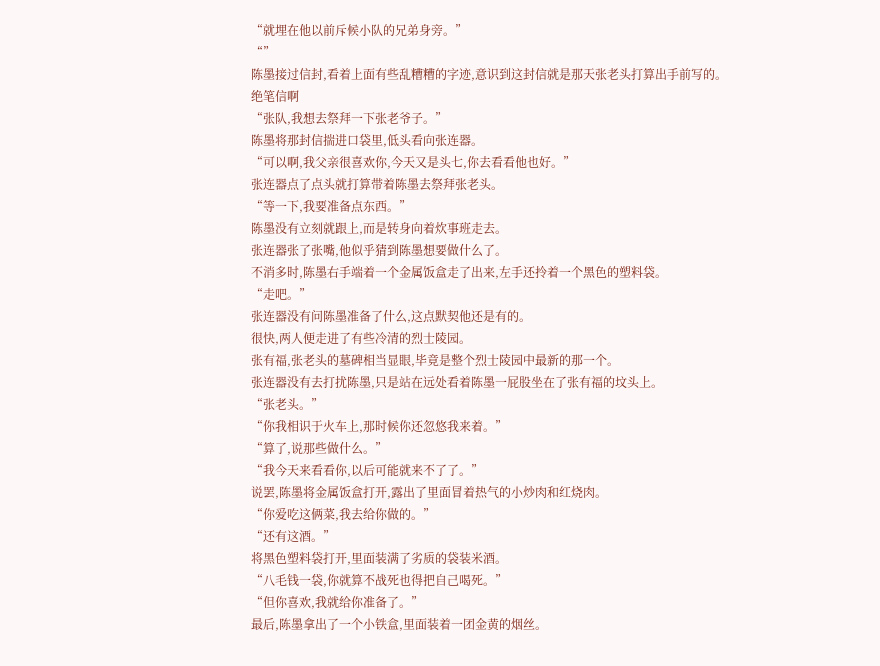“就埋在他以前斥候小队的兄弟身旁。”
“”
陈墨接过信封,看着上面有些乱糟糟的字迹,意识到这封信就是那天张老头打算出手前写的。
绝笔信啊
“张队,我想去祭拜一下张老爷子。”
陈墨将那封信揣进口袋里,低头看向张连器。
“可以啊,我父亲很喜欢你,今天又是头七,你去看看他也好。”
张连器点了点头就打算带着陈墨去祭拜张老头。
“等一下,我要准备点东西。”
陈墨没有立刻就跟上,而是转身向着炊事班走去。
张连器张了张嘴,他似乎猜到陈墨想要做什么了。
不消多时,陈墨右手端着一个金属饭盒走了出来,左手还拎着一个黑色的塑料袋。
“走吧。”
张连器没有问陈墨准备了什么,这点默契他还是有的。
很快,两人便走进了有些冷清的烈士陵园。
张有福,张老头的墓碑相当显眼,毕竟是整个烈士陵园中最新的那一个。
张连器没有去打扰陈墨,只是站在远处看着陈墨一屁股坐在了张有福的坟头上。
“张老头。”
“你我相识于火车上,那时候你还忽悠我来着。”
“算了,说那些做什么。”
“我今天来看看你,以后可能就来不了了。”
说罢,陈墨将金属饭盒打开,露出了里面冒着热气的小炒肉和红烧肉。
“你爱吃这俩菜,我去给你做的。”
“还有这酒。”
将黑色塑料袋打开,里面装满了劣质的袋装米酒。
“八毛钱一袋,你就算不战死也得把自己喝死。”
“但你喜欢,我就给你准备了。”
最后,陈墨拿出了一个小铁盒,里面装着一团金黄的烟丝。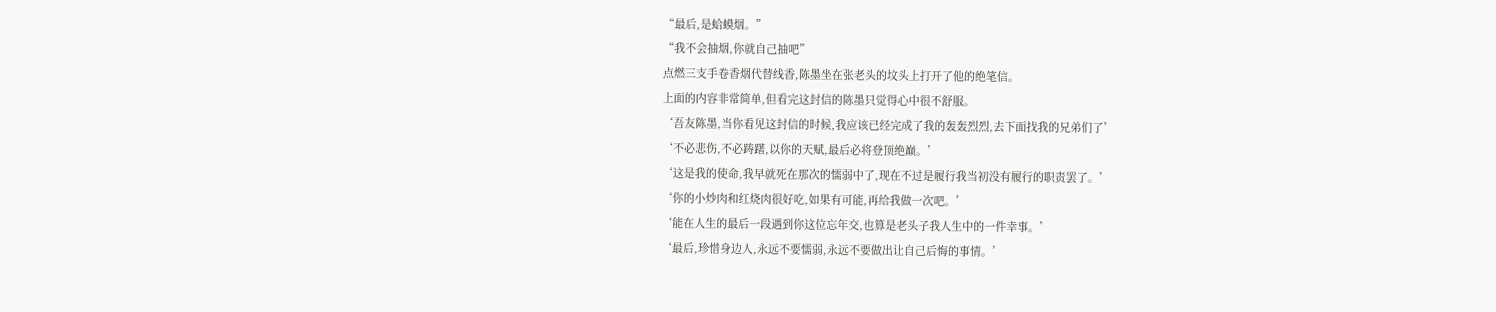“最后,是蛤蟆烟。”
“我不会抽烟,你就自己抽吧”
点燃三支手卷香烟代替线香,陈墨坐在张老头的坟头上打开了他的绝笔信。
上面的内容非常简单,但看完这封信的陈墨只觉得心中很不舒服。
‘吾友陈墨,当你看见这封信的时候,我应该已经完成了我的轰轰烈烈,去下面找我的兄弟们了’
‘不必悲伤,不必踌躇,以你的天赋,最后必将登顶绝巅。’
‘这是我的使命,我早就死在那次的懦弱中了,现在不过是履行我当初没有履行的职责罢了。’
‘你的小炒肉和红烧肉很好吃,如果有可能,再给我做一次吧。’
‘能在人生的最后一段遇到你这位忘年交,也算是老头子我人生中的一件幸事。’
‘最后,珍惜身边人,永远不要懦弱,永远不要做出让自己后悔的事情。’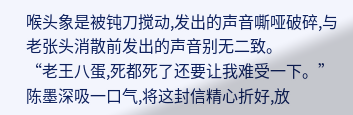喉头象是被钝刀搅动,发出的声音嘶哑破碎,与老张头消散前发出的声音别无二致。
“老王八蛋,死都死了还要让我难受一下。”
陈墨深吸一口气,将这封信精心折好,放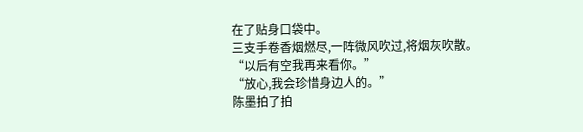在了贴身口袋中。
三支手卷香烟燃尽,一阵微风吹过,将烟灰吹散。
“以后有空我再来看你。”
“放心,我会珍惜身边人的。”
陈墨拍了拍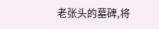老张头的墓碑,将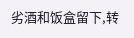劣酒和饭盒留下,转